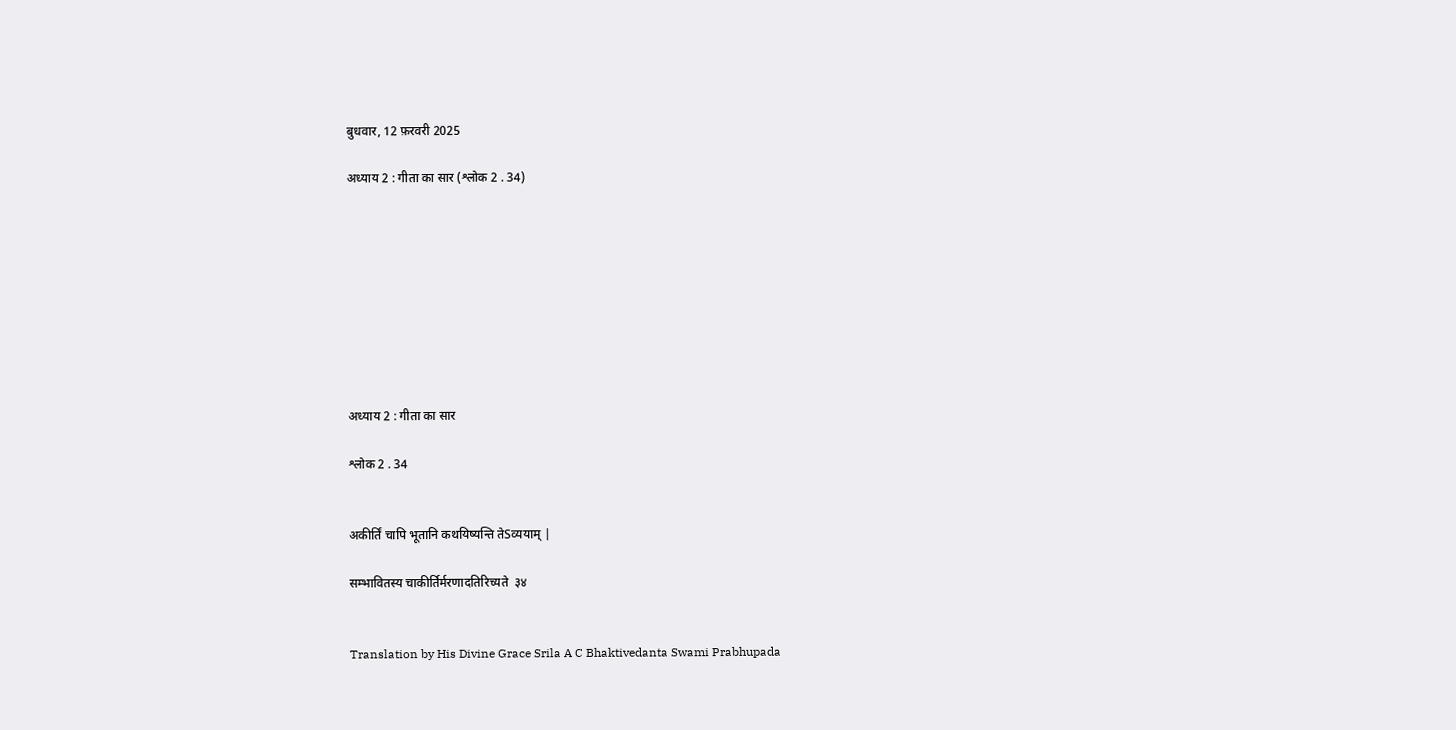बुधवार, 12 फ़रवरी 2025

अध्याय 2 : गीता का सार (श्लोक 2 . 34)









अध्याय 2 : गीता का सार

श्लोक 2 . 34


अकीर्तिं चापि भूतानि कथयिष्यन्ति तेSव्ययाम् |

सम्भावितस्य चाकीर्तिर्मरणादतिरिच्यते  ३४


Translation by His Divine Grace Srila A C Bhaktivedanta Swami Prabhupada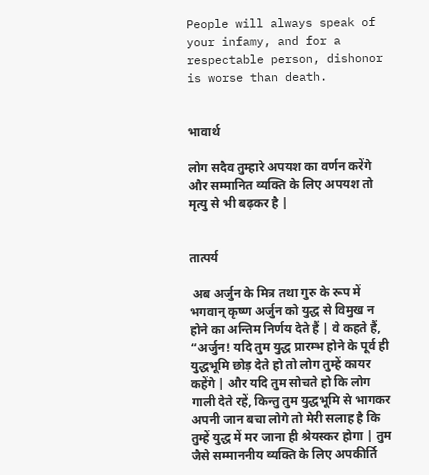People will always speak of your infamy, and for a respectable person, dishonor is worse than death.


भावार्थ

लोग सदैव तुम्हारे अपयश का वर्णन करेंगे और सम्मानित व्यक्ति के लिए अपयश तो मृत्यु से भी बढ़कर है |


तात्पर्य

 अब अर्जुन के मित्र तथा गुरु के रूप में भगवान् कृष्ण अर्जुन को युद्ध से विमुख न होने का अन्तिम निर्णय देते हैं | वे कहते हैं, “अर्जुन! यदि तुम युद्ध प्रारम्भ होने के पूर्व ही युद्धभूमि छोड़ देते हो तो लोग तुम्हें कायर कहेंगे | और यदि तुम सोचते हो कि लोग गाली देते रहें, किन्तु तुम युद्धभूमि से भागकर अपनी जान बचा लोगे तो मेरी सलाह है कि तुम्हें युद्ध में मर जाना ही श्रेयस्कर होगा | तुम जैसे सम्माननीय व्यक्ति के लिए अपकीर्ति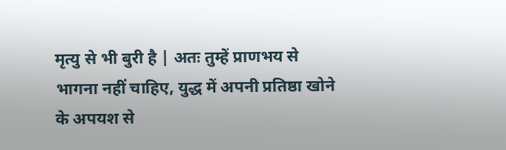मृत्यु से भी बुरी है | अतः तुम्हें प्राणभय से भागना नहीं चाहिए, युद्ध में अपनी प्रतिष्ठा खोने के अपयश से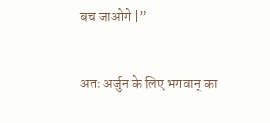बच जाओगे |”


अतः अर्जुन के लिए भगवान् का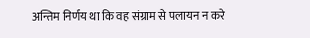अन्तिम निर्णय था कि वह संग्राम से पलायन न करे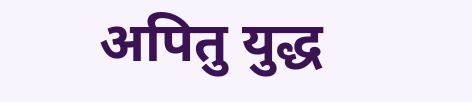अपितु युद्ध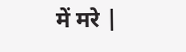में मरे |